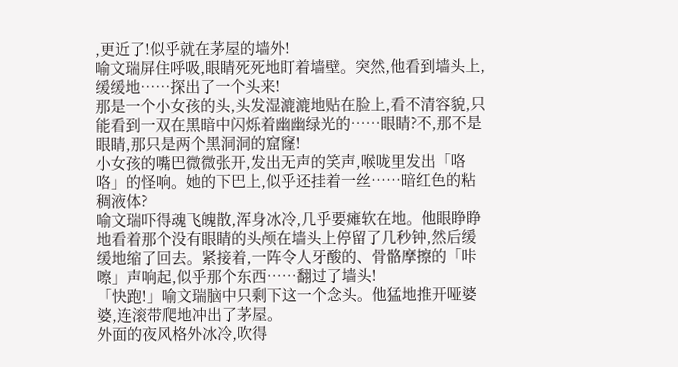,更近了!似乎就在茅屋的墙外!
喻文瑞屏住呼吸,眼睛死死地盯着墙壁。突然,他看到墙头上,缓缓地……探出了一个头来!
那是一个小女孩的头,头发湿漉漉地贴在脸上,看不清容貌,只能看到一双在黑暗中闪烁着幽幽绿光的……眼睛?不,那不是眼睛,那只是两个黑洞洞的窟窿!
小女孩的嘴巴微微张开,发出无声的笑声,喉咙里发出「咯咯」的怪响。她的下巴上,似乎还挂着一丝……暗红色的粘稠液体?
喻文瑞吓得魂飞魄散,浑身冰冷,几乎要瘫软在地。他眼睁睁地看着那个没有眼睛的头颅在墙头上停留了几秒钟,然后缓缓地缩了回去。紧接着,一阵令人牙酸的、骨骼摩擦的「咔嚓」声响起,似乎那个东西……翻过了墙头!
「快跑!」喻文瑞脑中只剩下这一个念头。他猛地推开哑婆婆,连滚带爬地冲出了茅屋。
外面的夜风格外冰冷,吹得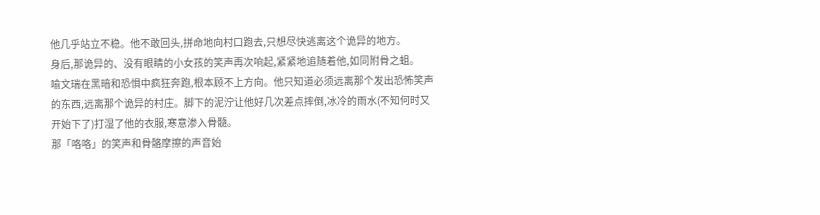他几乎站立不稳。他不敢回头,拼命地向村口跑去,只想尽快逃离这个诡异的地方。
身后,那诡异的、没有眼睛的小女孩的笑声再次响起,紧紧地追随着他,如同附骨之蛆。
喻文瑞在黑暗和恐惧中疯狂奔跑,根本顾不上方向。他只知道必须远离那个发出恐怖笑声的东西,远离那个诡异的村庄。脚下的泥泞让他好几次差点摔倒,冰冷的雨水(不知何时又开始下了)打湿了他的衣服,寒意渗入骨髓。
那「咯咯」的笑声和骨骼摩擦的声音始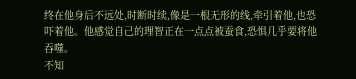终在他身后不远处,时断时续,像是一根无形的线,牵引着他,也恐吓着他。他感觉自己的理智正在一点点被蚕食,恐惧几乎要将他吞噬。
不知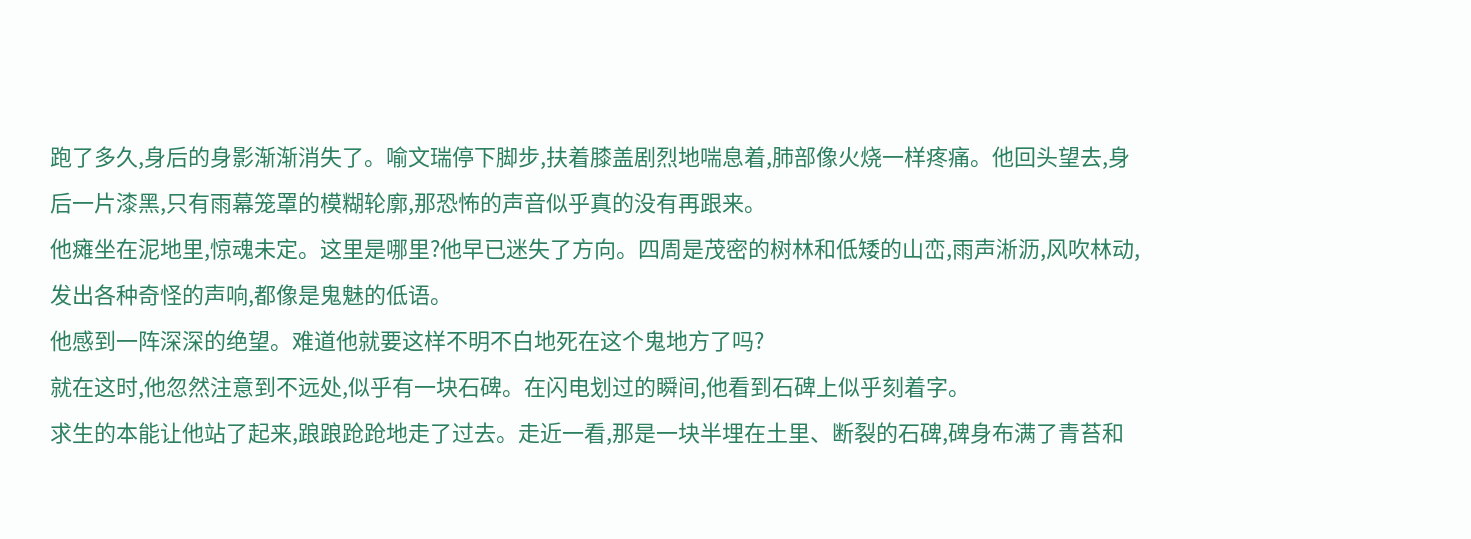跑了多久,身后的身影渐渐消失了。喻文瑞停下脚步,扶着膝盖剧烈地喘息着,肺部像火烧一样疼痛。他回头望去,身后一片漆黑,只有雨幕笼罩的模糊轮廓,那恐怖的声音似乎真的没有再跟来。
他瘫坐在泥地里,惊魂未定。这里是哪里?他早已迷失了方向。四周是茂密的树林和低矮的山峦,雨声淅沥,风吹林动,发出各种奇怪的声响,都像是鬼魅的低语。
他感到一阵深深的绝望。难道他就要这样不明不白地死在这个鬼地方了吗?
就在这时,他忽然注意到不远处,似乎有一块石碑。在闪电划过的瞬间,他看到石碑上似乎刻着字。
求生的本能让他站了起来,踉踉跄跄地走了过去。走近一看,那是一块半埋在土里、断裂的石碑,碑身布满了青苔和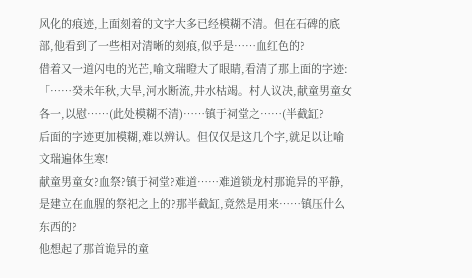风化的痕迹,上面刻着的文字大多已经模糊不清。但在石碑的底部,他看到了一些相对清晰的刻痕,似乎是……血红色的?
借着又一道闪电的光芒,喻文瑞瞪大了眼睛,看清了那上面的字迹:
「……癸未年秋,大旱,河水断流,井水枯竭。村人议决,献童男童女各一,以慰……(此处模糊不清)……镇于祠堂之……(半截缸?
后面的字迹更加模糊,难以辨认。但仅仅是这几个字,就足以让喻文瑞遍体生寒!
献童男童女?血祭?镇于祠堂?难道……难道锁龙村那诡异的平静,是建立在血腥的祭祀之上的?那半截缸,竟然是用来……镇压什么东西的?
他想起了那首诡异的童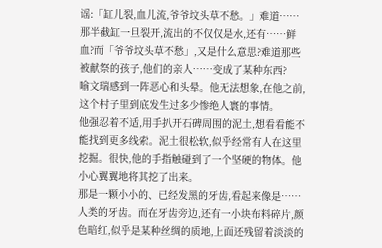谣:「缸儿裂,血儿流,爷爷坟头草不愁。」难道……那半截缸一旦裂开,流出的不仅仅是水,还有……鲜血?而「爷爷坟头草不愁」,又是什么意思?难道那些被献祭的孩子,他们的亲人……变成了某种东西?
喻文瑞感到一阵恶心和头晕。他无法想象,在他之前,这个村子里到底发生过多少惨绝人寰的事情。
他强忍着不适,用手扒开石碑周围的泥土,想看看能不能找到更多线索。泥土很松软,似乎经常有人在这里挖掘。很快,他的手指触碰到了一个坚硬的物体。他小心翼翼地将其挖了出来。
那是一颗小小的、已经发黑的牙齿,看起来像是……人类的牙齿。而在牙齿旁边,还有一小块布料碎片,颜色暗红,似乎是某种丝绸的质地,上面还残留着淡淡的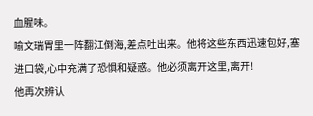血腥味。
喻文瑞胃里一阵翻江倒海,差点吐出来。他将这些东西迅速包好,塞进口袋,心中充满了恐惧和疑惑。他必须离开这里,离开!
他再次辨认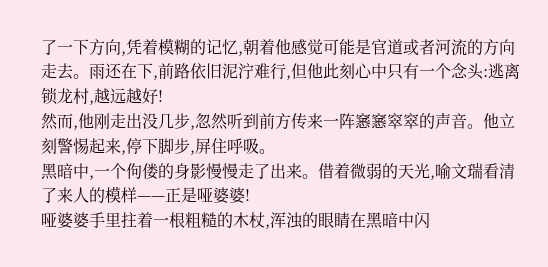了一下方向,凭着模糊的记忆,朝着他感觉可能是官道或者河流的方向走去。雨还在下,前路依旧泥泞难行,但他此刻心中只有一个念头:逃离锁龙村,越远越好!
然而,他刚走出没几步,忽然听到前方传来一阵窸窸窣窣的声音。他立刻警惕起来,停下脚步,屏住呼吸。
黑暗中,一个佝偻的身影慢慢走了出来。借着微弱的天光,喻文瑞看清了来人的模样——正是哑婆婆!
哑婆婆手里拄着一根粗糙的木杖,浑浊的眼睛在黑暗中闪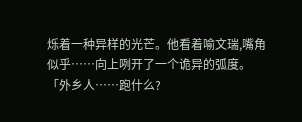烁着一种异样的光芒。他看着喻文瑞,嘴角似乎……向上咧开了一个诡异的弧度。
「外乡人……跑什么?